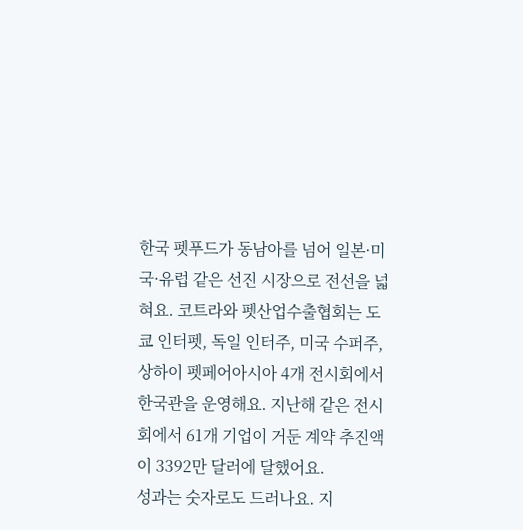한국 펫푸드가 동남아를 넘어 일본·미국·유럽 같은 선진 시장으로 전선을 넓혀요. 코트라와 펫산업수출협회는 도쿄 인터펫, 독일 인터주, 미국 수퍼주, 상하이 펫페어아시아 4개 전시회에서 한국관을 운영해요. 지난해 같은 전시회에서 61개 기업이 거둔 계약 추진액이 3392만 달러에 달했어요.
성과는 숫자로도 드러나요. 지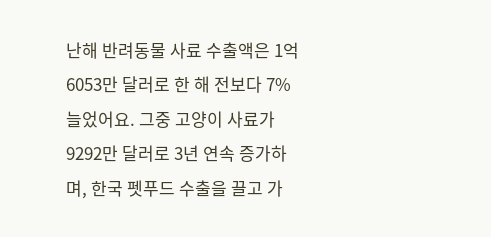난해 반려동물 사료 수출액은 1억6053만 달러로 한 해 전보다 7% 늘었어요. 그중 고양이 사료가 9292만 달러로 3년 연속 증가하며, 한국 펫푸드 수출을 끌고 가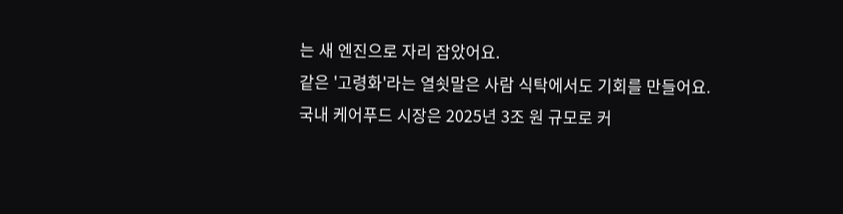는 새 엔진으로 자리 잡았어요.
같은 '고령화'라는 열쇳말은 사람 식탁에서도 기회를 만들어요. 국내 케어푸드 시장은 2025년 3조 원 규모로 커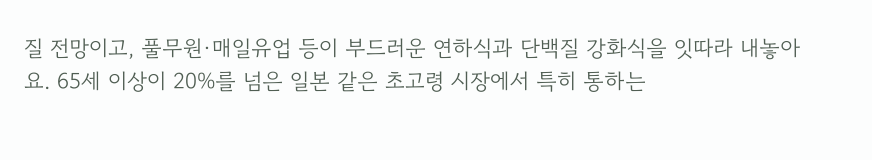질 전망이고, 풀무원·매일유업 등이 부드러운 연하식과 단백질 강화식을 잇따라 내놓아요. 65세 이상이 20%를 넘은 일본 같은 초고령 시장에서 특히 통하는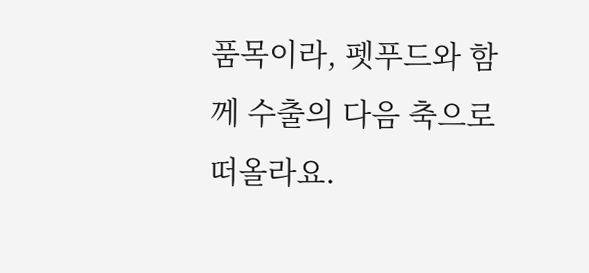품목이라, 펫푸드와 함께 수출의 다음 축으로 떠올라요.